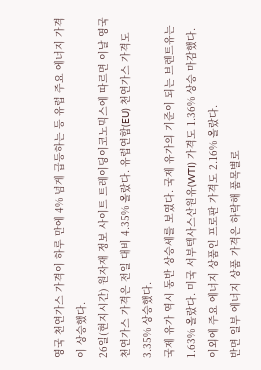영국 천연가스 가격이 하루 만에 4% 넘게 급등하는 등 유럽 주요 에너지 가격이 상승했다.
26일(현지시간) 원자재 정보 사이트 트레이딩이코노믹스에 따르면 이날 영국 천연가스 가격은 전일 대비 4.35% 올랐다. 유럽연합(EU) 천연가스 가격도 3.35% 상승했다.
국제 유가 역시 동반 상승세를 보였다. 국제 유가의 기준이 되는 브렌트유는 1.63% 올랐다. 미국 서부텍사스산원유(WTI) 가격도 1.36% 상승 마감했다.
이외에 주요 에너지 상품인 프로판 가격도 2.16% 올랐다.
반면 일부 에너지 상품 가격은 하락해 품목별로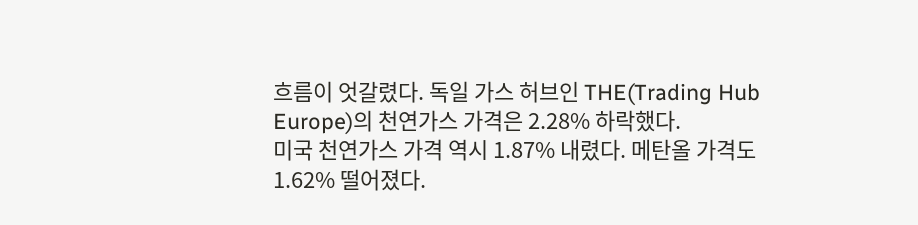흐름이 엇갈렸다. 독일 가스 허브인 THE(Trading Hub Europe)의 천연가스 가격은 2.28% 하락했다.
미국 천연가스 가격 역시 1.87% 내렸다. 메탄올 가격도 1.62% 떨어졌다.